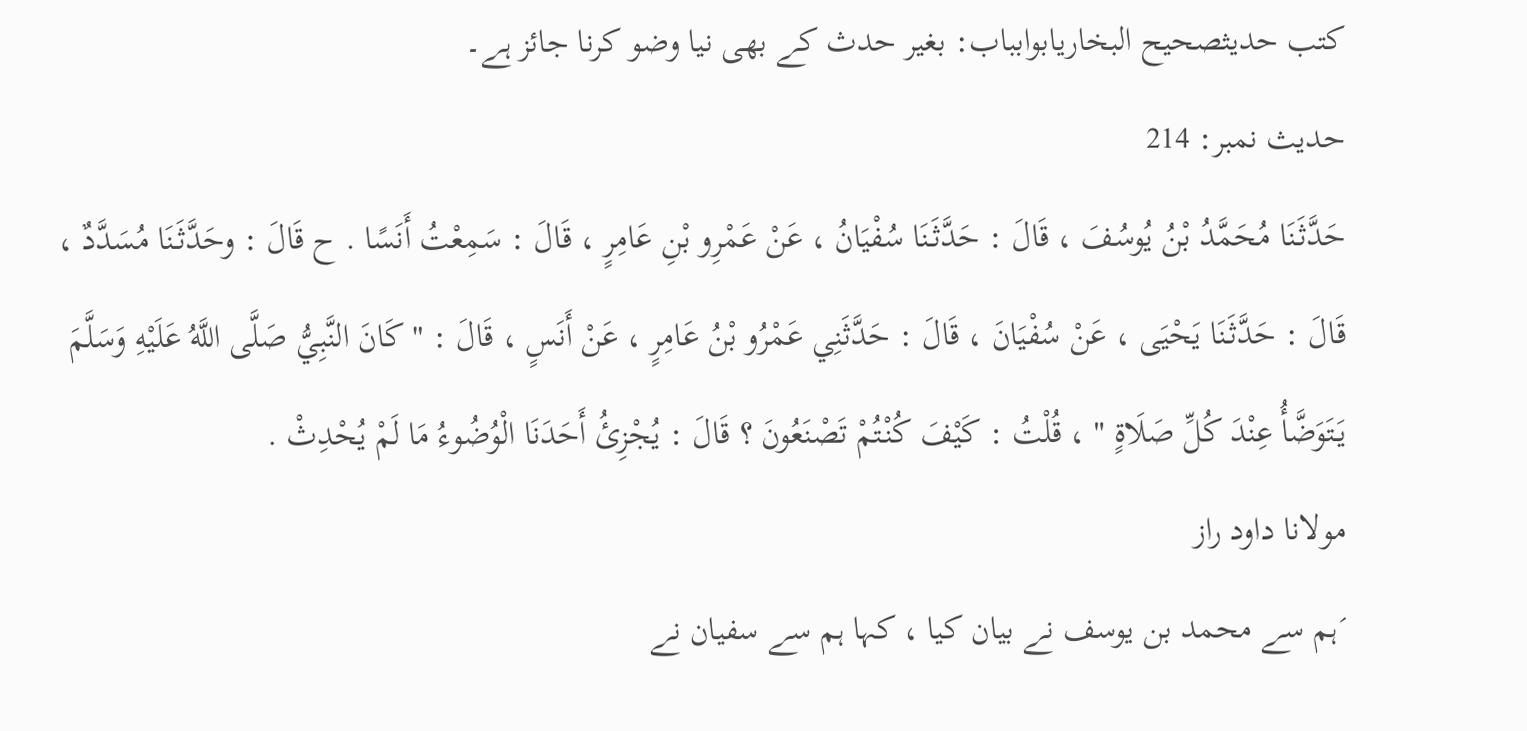کتب حدیثصحيح البخاريابوابباب: بغیر حدث کے بھی نیا وضو کرنا جائز ہے۔
حدیث نمبر: 214
حَدَّثَنَا مُحَمَّدُ بْنُ يُوسُفَ ، قَالَ : حَدَّثَنَا سُفْيَانُ ، عَنْ عَمْرِو بْنِ عَامِرٍ ، قَالَ : سَمِعْتُ أَنَسًا . ح قَالَ : وحَدَّثَنَا مُسَدَّدٌ ، قَالَ : حَدَّثَنَا يَحْيَى ، عَنْ سُفْيَانَ ، قَالَ : حَدَّثَنِي عَمْرُو بْنُ عَامِرٍ ، عَنْ أَنَسٍ ، قَالَ : " كَانَ النَّبِيُّ صَلَّى اللَّهُ عَلَيْهِ وَسَلَّمَ يَتَوَضَّأُ عِنْدَ كُلِّ صَلَاةٍ " ، قُلْتُ : كَيْفَ كُنْتُمْ تَصْنَعُونَ ؟ قَالَ : يُجْزِئُ أَحَدَنَا الْوُضُوءُ مَا لَمْ يُحْدِثْ .
مولانا داود راز
´ہم سے محمد بن یوسف نے بیان کیا ، کہا ہم سے سفیان نے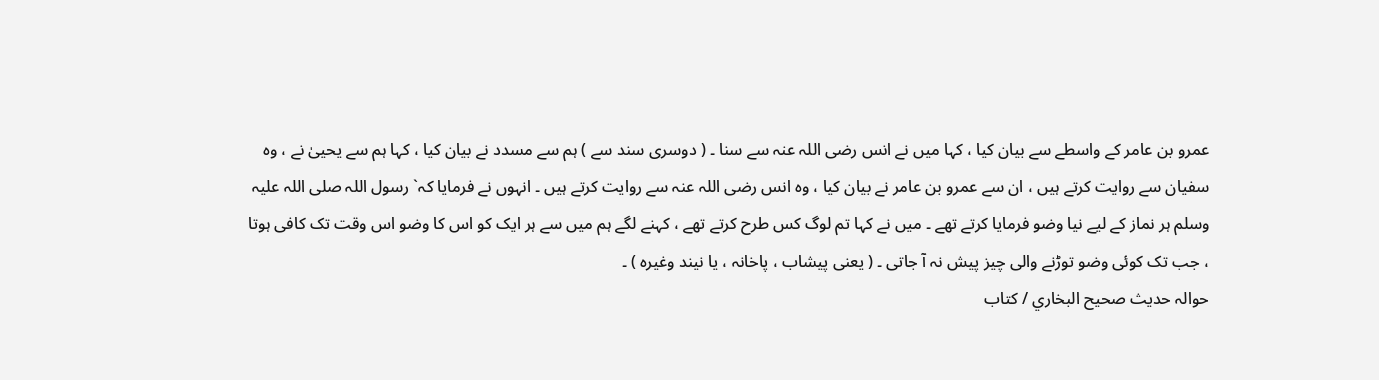عمرو بن عامر کے واسطے سے بیان کیا ، کہا میں نے انس رضی اللہ عنہ سے سنا ۔ ( دوسری سند سے ) ہم سے مسدد نے بیان کیا ، کہا ہم سے یحییٰ نے ، وہ سفیان سے روایت کرتے ہیں ، ان سے عمرو بن عامر نے بیان کیا ، وہ انس رضی اللہ عنہ سے روایت کرتے ہیں ۔ انہوں نے فرمایا کہ` رسول اللہ صلی اللہ علیہ وسلم ہر نماز کے لیے نیا وضو فرمایا کرتے تھے ۔ میں نے کہا تم لوگ کس طرح کرتے تھے ، کہنے لگے ہم میں سے ہر ایک کو اس کا وضو اس وقت تک کافی ہوتا ، جب تک کوئی وضو توڑنے والی چیز پیش نہ آ جاتی ۔ ( یعنی پیشاب ، پاخانہ ، یا نیند وغیرہ ) ۔
حوالہ حدیث صحيح البخاري / كتاب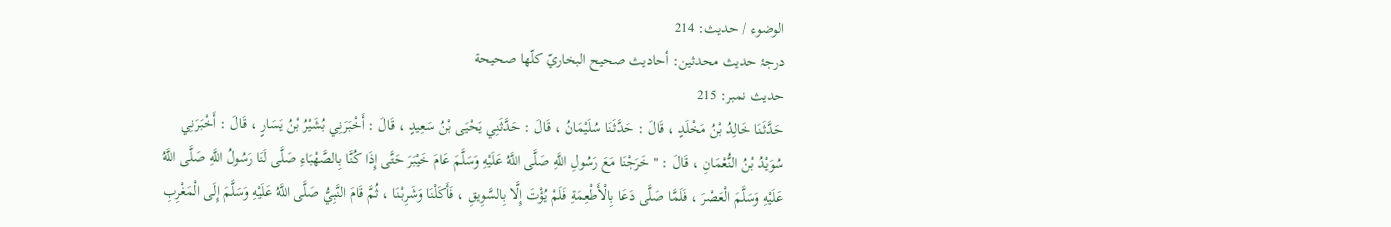الوضوء / حدیث: 214
درجۂ حدیث محدثین: أحاديث صحيح البخاريّ كلّها صحيحة
حدیث نمبر: 215
حَدَّثَنَا خَالِدُ بْنُ مَخْلَدٍ ، قَالَ : حَدَّثَنَا سُلَيْمَانُ ، قَالَ : حَدَّثَنِي يَحْيَى بْنُ سَعِيدٍ ، قَالَ : أَخْبَرَنِي بُشَيْرُ بْنُ يَسَارٍ ، قَالَ : أَخْبَرَنِي سُوَيْدُ بْنُ النُّعْمَانِ ، قَالَ : " خَرَجْنَا مَعَ رَسُولِ اللَّهِ صَلَّى اللَّهُ عَلَيْهِ وَسَلَّمَ عَامَ خَيْبَرَ حَتَّى إِذَا كُنَّا بِالصَّهْبَاءِ صَلَّى لَنَا رَسُولُ اللَّهِ صَلَّى اللَّهُ عَلَيْهِ وَسَلَّمَ الْعَصْرَ ، فَلَمَّا صَلَّى دَعَا بِالْأَطْعِمَةِ فَلَمْ يُؤْتَ إِلَّا بِالسَّوِيقِ ، فَأَكَلْنَا وَشَرِبْنَا ، ثُمَّ قَامَ النَّبِيُّ صَلَّى اللَّهُ عَلَيْهِ وَسَلَّمَ إِلَى الْمَغْرِبِ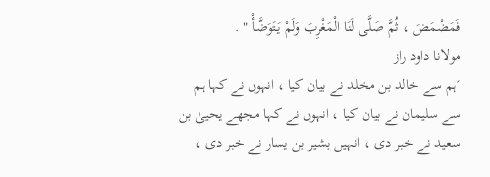فَمَضْمَضَ ، ثُمَّ صَلَّى لَنَا الْمَغْرِبَ وَلَمْ يَتَوَضَّأْ " .
مولانا داود راز
´ہم سے خالد بن مخلد نے بیان کیا ، انہوں نے کہا ہم سے سلیمان نے بیان کیا ، انہوں نے کہا مجھے یحییٰ بن سعید نے خبر دی ، انہیں بشیر بن یسار نے خبر دی ،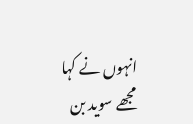انہوں نے کہا مجھے سوید بن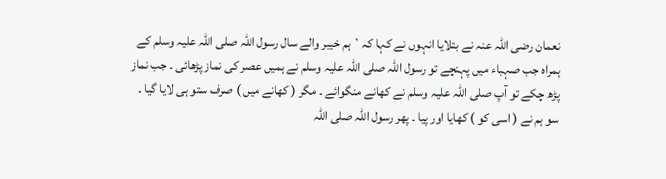نعمان رضی اللہ عنہ نے بتلایا انہوں نے کہا کہ` ہم خیبر والے سال رسول اللہ صلی اللہ علیہ وسلم کے ہمراہ جب صہباء میں پہنچے تو رسول اللہ صلی اللہ علیہ وسلم نے ہمیں عصر کی نماز پڑھائی ۔ جب نماز پڑھ چکے تو آپ صلی اللہ علیہ وسلم نے کھانے منگوائے ۔ مگر ( کھانے میں ) صرف ستو ہی لایا گیا ۔ سو ہم نے ( اسی کو ) کھایا اور پیا ۔ پھر رسول اللہ صلی اللہ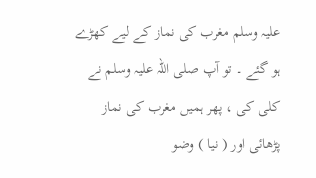علیہ وسلم مغرب کی نماز کے لیے کھڑے ہو گئے ۔ تو آپ صلی اللہ علیہ وسلم نے کلی کی ، پھر ہمیں مغرب کی نماز پڑھائی اور ( نیا ) وضو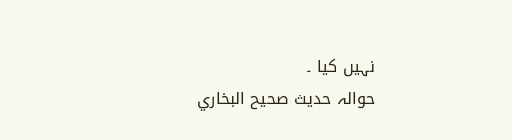نہیں کیا ۔
حوالہ حدیث صحيح البخاري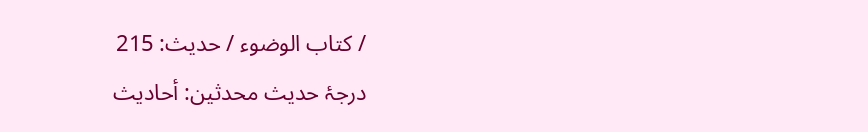/ كتاب الوضوء / حدیث: 215
درجۂ حدیث محدثین: أحاديث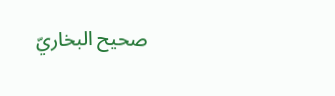صحيح البخاريّ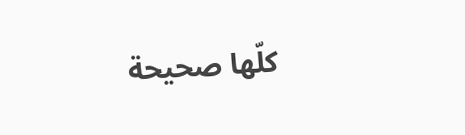كلّها صحيحة